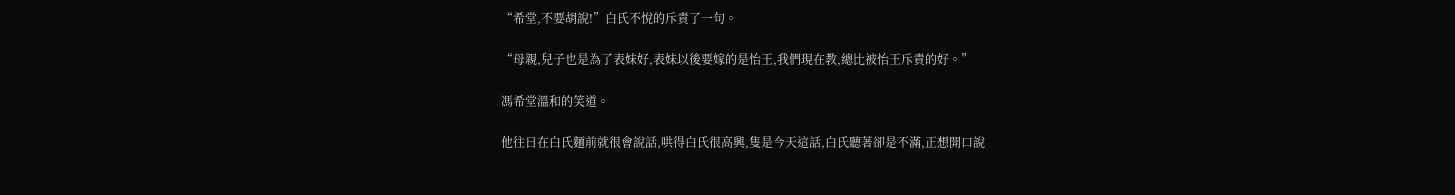“希堂,不要胡說!”白氏不悅的斥責了一句。

“母親,兒子也是為了表妹好,表妹以後要嫁的是怡王,我們現在教,總比被怡王斥責的好。”

馮希堂溫和的笑道。

他往日在白氏麵前就很會說話,哄得白氏很高興,隻是今天這話,白氏聽著卻是不滿,正想開口說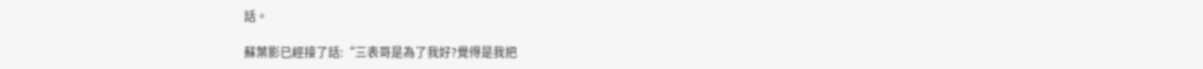話。

蘇葉影已經接了話:“三表哥是為了我好?覺得是我把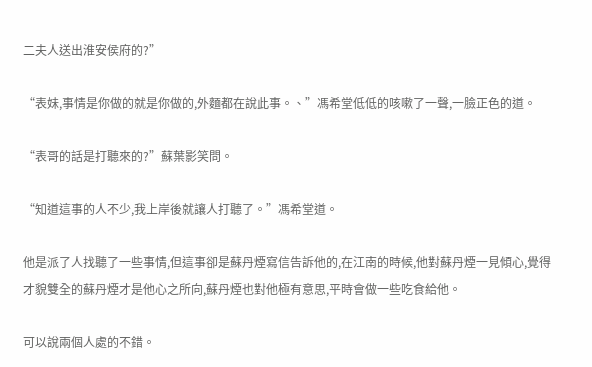二夫人送出淮安侯府的?”

“表妹,事情是你做的就是你做的,外麵都在說此事。、”馮希堂低低的咳嗽了一聲,一臉正色的道。

“表哥的話是打聽來的?”蘇葉影笑問。

“知道這事的人不少,我上岸後就讓人打聽了。”馮希堂道。

他是派了人找聽了一些事情,但這事卻是蘇丹煙寫信告訴他的,在江南的時候,他對蘇丹煙一見傾心,覺得才貌雙全的蘇丹煙才是他心之所向,蘇丹煙也對他極有意思,平時會做一些吃食給他。

可以說兩個人處的不錯。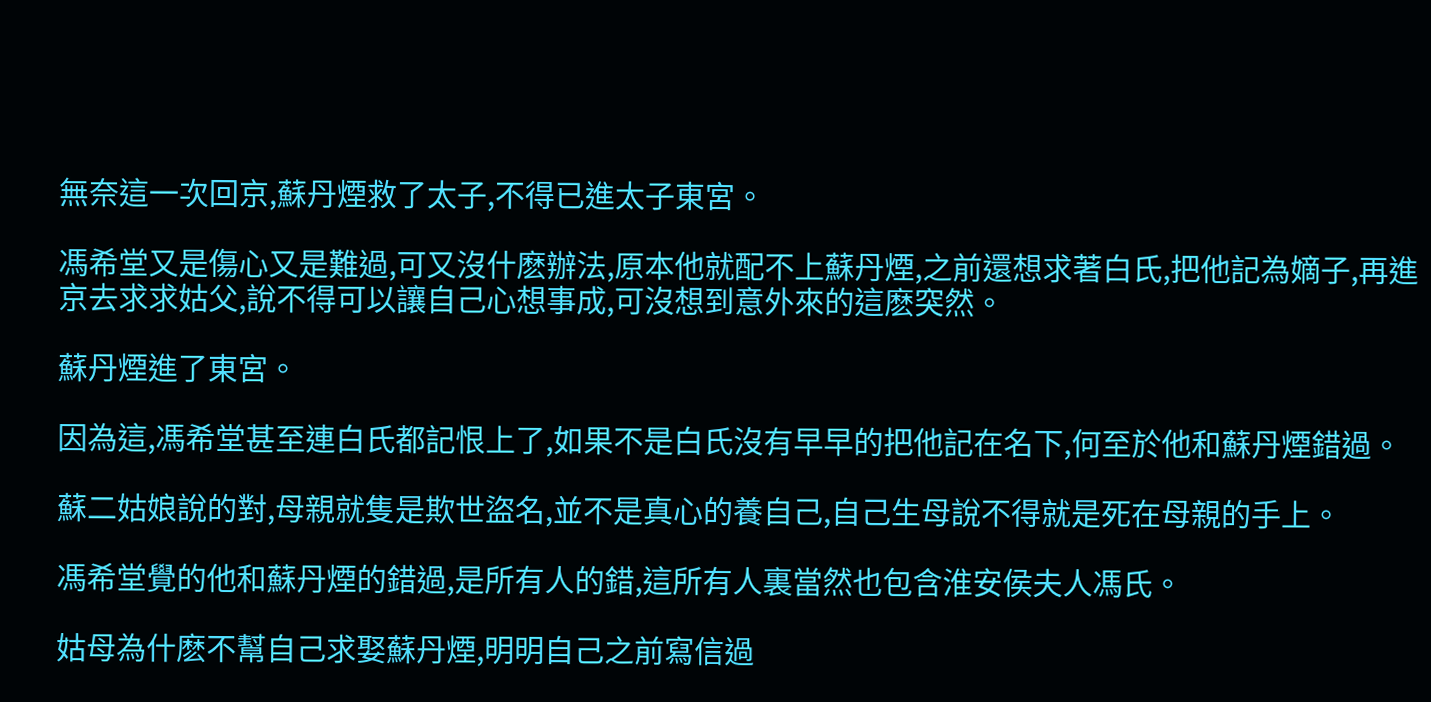無奈這一次回京,蘇丹煙救了太子,不得已進太子東宮。

馮希堂又是傷心又是難過,可又沒什麽辦法,原本他就配不上蘇丹煙,之前還想求著白氏,把他記為嫡子,再進京去求求姑父,說不得可以讓自己心想事成,可沒想到意外來的這麽突然。

蘇丹煙進了東宮。

因為這,馮希堂甚至連白氏都記恨上了,如果不是白氏沒有早早的把他記在名下,何至於他和蘇丹煙錯過。

蘇二姑娘說的對,母親就隻是欺世盜名,並不是真心的養自己,自己生母說不得就是死在母親的手上。

馮希堂覺的他和蘇丹煙的錯過,是所有人的錯,這所有人裏當然也包含淮安侯夫人馮氏。

姑母為什麽不幫自己求娶蘇丹煙,明明自己之前寫信過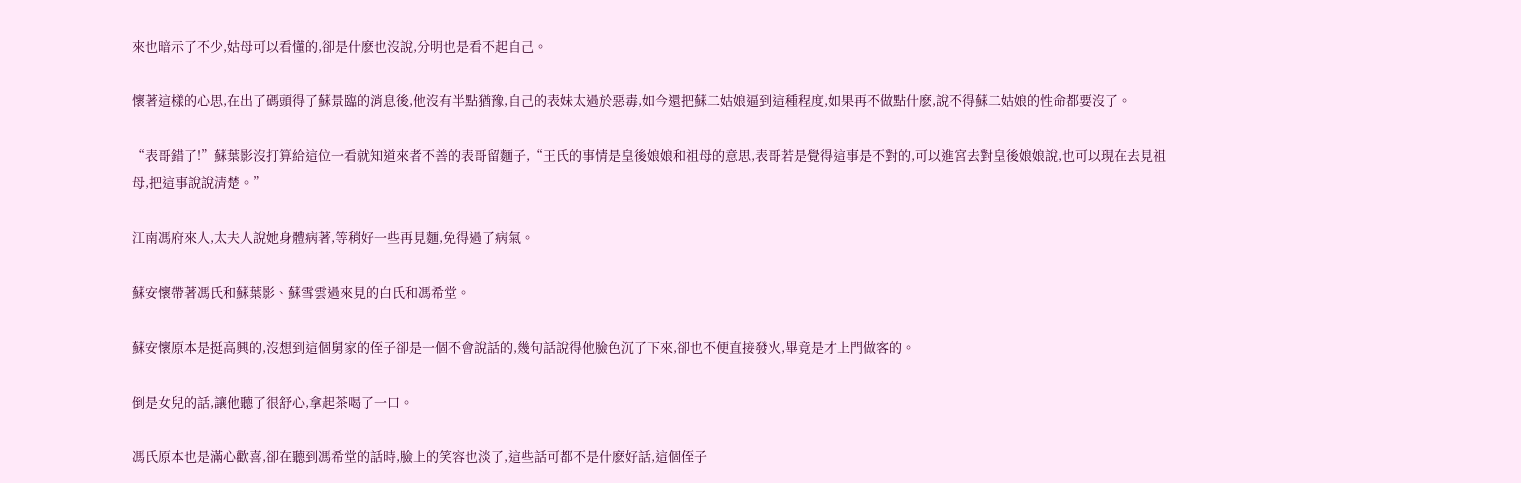來也暗示了不少,姑母可以看懂的,卻是什麽也沒說,分明也是看不起自己。

懷著這樣的心思,在出了碼頭得了蘇景臨的消息後,他沒有半點猶豫,自己的表妹太過於惡毒,如今還把蘇二姑娘逼到這種程度,如果再不做點什麽,說不得蘇二姑娘的性命都要沒了。

“表哥錯了!”蘇葉影沒打算給這位一看就知道來者不善的表哥留麵子,“王氏的事情是皇後娘娘和祖母的意思,表哥若是覺得這事是不對的,可以進宮去對皇後娘娘說,也可以現在去見祖母,把這事說說清楚。”

江南馮府來人,太夫人說她身體病著,等稍好一些再見麵,免得過了病氣。

蘇安懷帶著馮氏和蘇葉影、蘇雪雲過來見的白氏和馮希堂。

蘇安懷原本是挺高興的,沒想到這個舅家的侄子卻是一個不會說話的,幾句話說得他臉色沉了下來,卻也不便直接發火,畢竟是才上門做客的。

倒是女兒的話,讓他聽了很舒心,拿起茶喝了一口。

馮氏原本也是滿心歡喜,卻在聽到馮希堂的話時,臉上的笑容也淡了,這些話可都不是什麽好話,這個侄子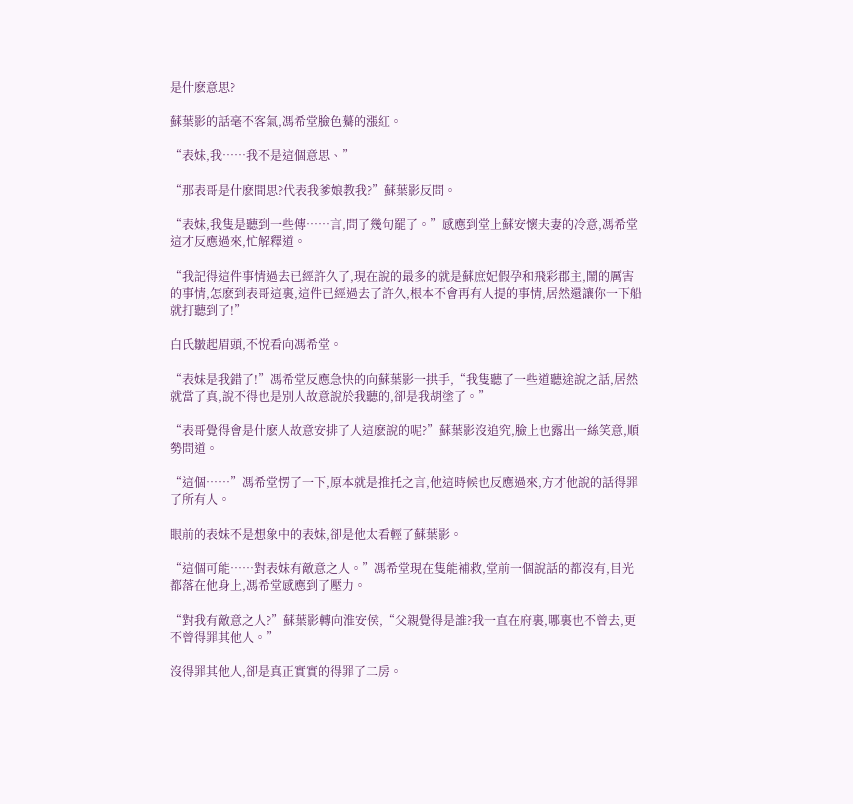是什麽意思?

蘇葉影的話毫不客氣,馮希堂臉色驀的漲紅。

“表妹,我……我不是這個意思、”

“那表哥是什麽間思?代表我爹娘教我?”蘇葉影反問。

“表妹,我隻是聽到一些傳……言,問了幾句罷了。”感應到堂上蘇安懷夫妻的冷意,馮希堂這才反應過來,忙解釋道。

“我記得這件事情過去已經許久了,現在說的最多的就是蘇庶妃假孕和飛彩郡主,鬧的厲害的事情,怎麽到表哥這裏,這件已經過去了許久,根本不會再有人提的事情,居然還讓你一下船就打聽到了!”

白氏皺起眉頭,不悅看向馮希堂。

“表妹是我錯了!”馮希堂反應急快的向蘇葉影一拱手,“我隻聽了一些道聽途說之話,居然就當了真,說不得也是別人故意說於我聽的,卻是我胡塗了。”

“表哥覺得會是什麽人故意安排了人這麽說的呢?”蘇葉影沒追究,臉上也露出一絲笑意,順勢問道。

“這個……”馮希堂愣了一下,原本就是推托之言,他這時候也反應過來,方才他說的話得罪了所有人。

眼前的表妹不是想象中的表妹,卻是他太看輕了蘇葉影。

“這個可能……對表妹有敵意之人。”馮希堂現在隻能補救,堂前一個說話的都沒有,目光都落在他身上,馮希堂感應到了壓力。

“對我有敵意之人?”蘇葉影轉向淮安侯,“父親覺得是誰?我一直在府裏,哪裏也不曾去,更不曾得罪其他人。”

沒得罪其他人,卻是真正實實的得罪了二房。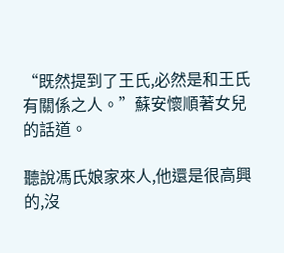“既然提到了王氏,必然是和王氏有關係之人。”蘇安懷順著女兒的話道。

聽說馮氏娘家來人,他還是很高興的,沒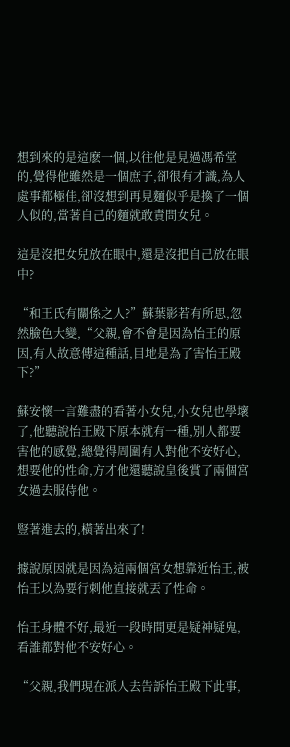想到來的是這麽一個,以往他是見過馮希堂的,覺得他雖然是一個庶子,卻很有才識,為人處事都極佳,卻沒想到再見麵似乎是換了一個人似的,當著自己的麵就敢責問女兒。

這是沒把女兒放在眼中,還是沒把自己放在眼中?

“和王氏有關係之人?”蘇葉影若有所思,忽然臉色大變,“父親,會不會是因為怡王的原因,有人故意傳這種話,目地是為了害怡王殿下?”

蘇安懷一言難盡的看著小女兒,小女兒也學壞了,他聽說怡王殿下原本就有一種,別人都要害他的感覺,總覺得周圍有人對他不安好心,想要他的性命,方才他還聽說皇後賞了兩個宮女過去服侍他。

豎著進去的,橫著出來了!

據說原因就是因為這兩個宮女想靠近怡王,被怡王以為要行刺他直接就丟了性命。

怡王身體不好,最近一段時間更是疑神疑鬼,看誰都對他不安好心。

“父親,我們現在派人去告訴怡王殿下此事,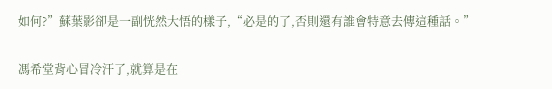如何?”蘇葉影卻是一副恍然大悟的樣子,“必是的了,否則還有誰會特意去傳這種話。”

馮希堂背心冒冷汗了,就算是在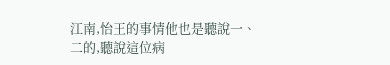江南,怡王的事情他也是聽說一、二的,聽說這位病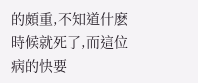的頗重,不知道什麽時候就死了,而這位病的快要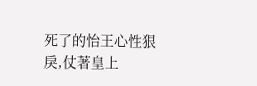死了的怡王心性狠戾,仗著皇上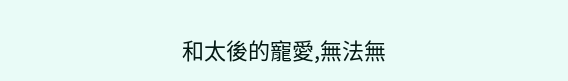和太後的寵愛,無法無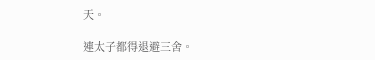天。

連太子都得退避三舍。